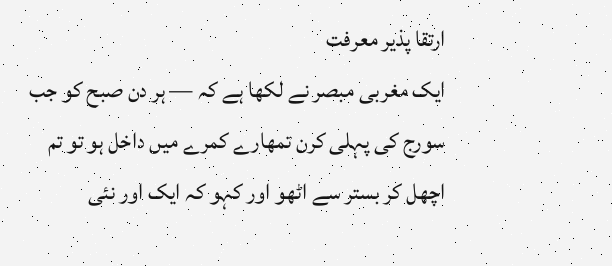ارتقا پذیر معرفت
ایک مغربی مبصر نے لکھا ہے کہ — ہر دن صبح کو جب سورج کی پہلی کرن تمھارے کمرے میں داخل ہو تو تم اچھل کر بستر سے اٹھو اور کہو کہ ایک اور نئی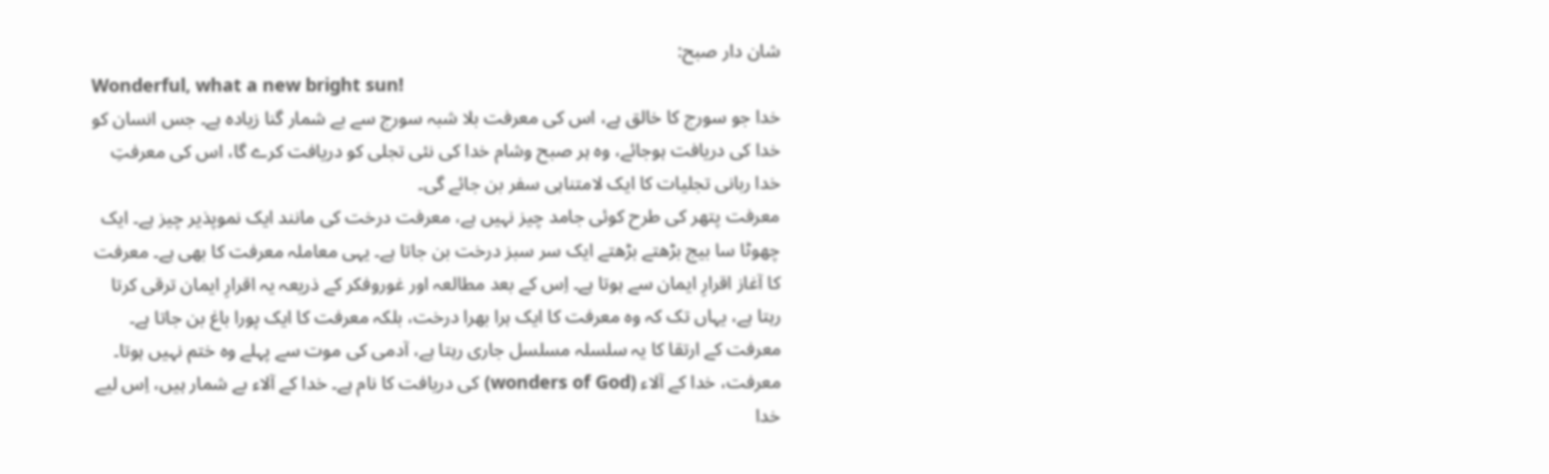شان دار صبح:
Wonderful, what a new bright sun!
خدا جو سورج کا خالق ہے، اس کی معرفت بلا شبہ سورج سے بے شمار گنا زیادہ ہے۔ جس انسان کو خدا کی دریافت ہوجائے، وہ ہر صبح وشام خدا کی نئی تجلی کو دریافت کرے گا، اس کی معرفتِ خدا ربانی تجلیات کا ایک لامتناہی سفر بن جائے گی۔
معرفت پتھر کی طرح کوئی جامد چیز نہیں ہے، معرفت درخت کی مانند ایک نموپذیر چیز ہے۔ ایک چھوٹا سا بیج بڑھتے بڑھتے ایک سر سبز درخت بن جاتا ہے۔ یہی معاملہ معرفت کا بھی ہے۔ معرفت کا آغاز اقرارِ ایمان سے ہوتا ہے۔ اِس کے بعد مطالعہ اور غوروفکر کے ذریعہ یہ اقرارِ ایمان ترقی کرتا رہتا ہے، یہاں تک کہ وہ معرفت کا ایک ہرا بھرا درخت، بلکہ معرفت کا ایک پورا باغ بن جاتا ہے۔ معرفت کے ارتقا کا یہ سلسلہ مسلسل جاری رہتا ہے، آدمی کی موت سے پہلے وہ ختم نہیں ہوتا۔
معرفت، خدا کے آلاء (wonders of God) کی دریافت کا نام ہے۔ خدا کے آلاء بے شمار ہیں، اِس لیے خدا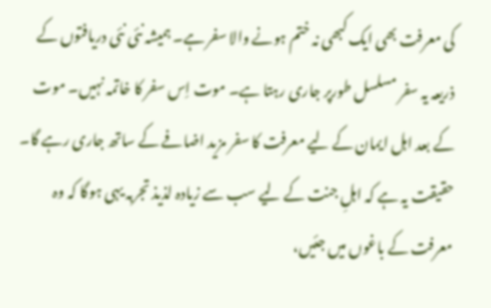کی معرفت بھی ایک کبھی نہ ختم ہونے والا سفر ہے۔ ہمیشہ نئی نئی دریافتوں کے ذریعہ یہ سفر مسلسل طورپر جاری رہتا ہے۔ موت اِس سفر کا خاتمہ نہیں۔ موت کے بعد اہل ایمان کے لیے معرفت کا سفر مزید اضافے کے ساتھ جاری رہے گا۔ حقیقت یہ ہے کہ اہلِ جنت کے لیے سب سے زیادہ لذیذ تجربہ یہی ہوگا کہ وہ معرفت کے باغوں میں جئیں،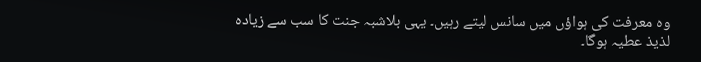وہ معرفت کی ہواؤں میں سانس لیتے رہیں۔ یہی بلاشبہ جنت کا سب سے زیادہ لذیذ عطیہ ہوگا۔